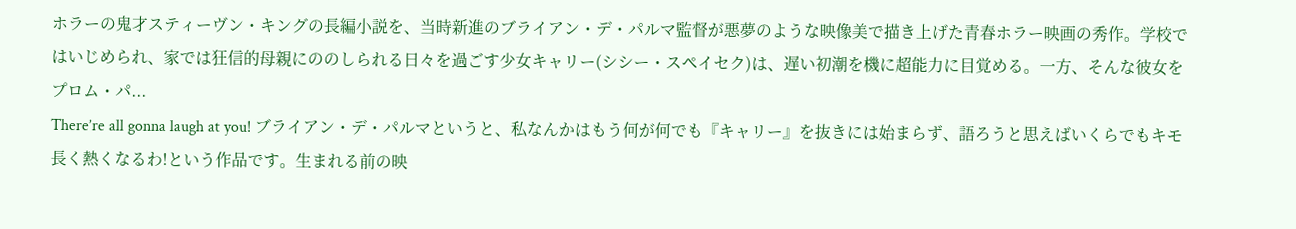ホラーの鬼才スティーヴン・キングの長編小説を、当時新進のブライアン・デ・パルマ監督が悪夢のような映像美で描き上げた青春ホラー映画の秀作。学校ではいじめられ、家では狂信的母親にののしられる日々を過ごす少女キャリー(シシー・スペイセク)は、遅い初潮を機に超能力に目覚める。一方、そんな彼女をプロム・パ...
There’re all gonna laugh at you! ブライアン・デ・パルマというと、私なんかはもう何が何でも『キャリー』を抜きには始まらず、語ろうと思えばいくらでもキモ長く熱くなるわ!という作品です。生まれる前の映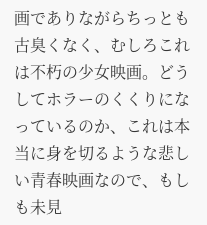画でありながらちっとも古臭くなく、むしろこれは不朽の少女映画。どうしてホラーのくくりになっているのか、これは本当に身を切るような悲しい青春映画なので、もしも未見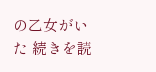の乙女がいた 続きを読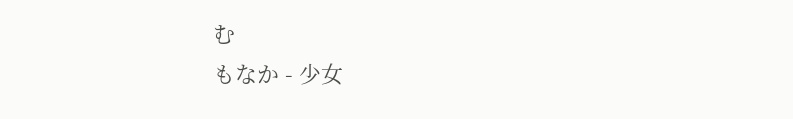む
もなか - 少女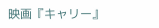映画『キャリー』